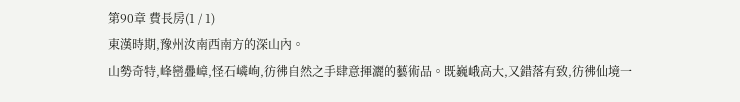第90章 費長房(1 / 1)
東漢時期,豫州汝南西南方的深山內。
山勢奇特,峰巒疊嶂,怪石嶙峋,彷彿自然之手肆意揮灑的藝術品。既巍峨高大,又錯落有致,彷彿仙境一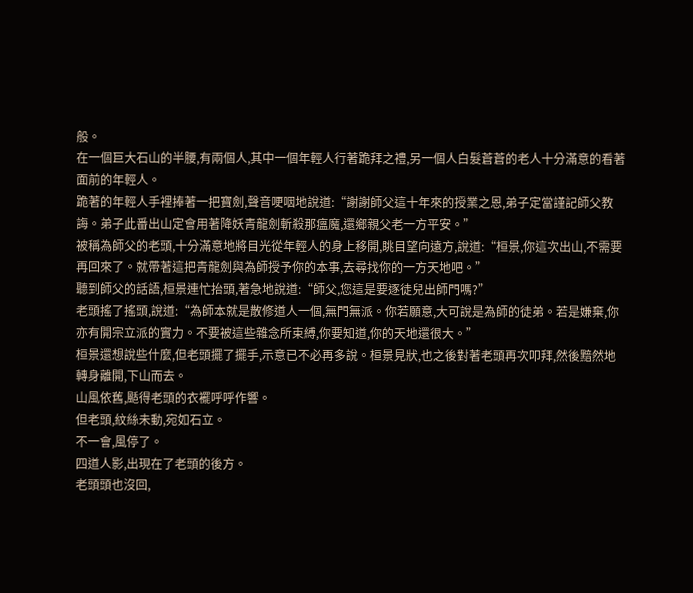般。
在一個巨大石山的半腰,有兩個人,其中一個年輕人行著跪拜之禮,另一個人白髮蒼蒼的老人十分滿意的看著面前的年輕人。
跪著的年輕人手裡捧著一把寶劍,聲音哽咽地說道:“謝謝師父這十年來的授業之恩,弟子定當謹記師父教誨。弟子此番出山定會用著降妖青龍劍斬殺那瘟魔,還鄉親父老一方平安。”
被稱為師父的老頭,十分滿意地將目光從年輕人的身上移開,眺目望向遠方,說道:“桓景,你這次出山,不需要再回來了。就帶著這把青龍劍與為師授予你的本事,去尋找你的一方天地吧。”
聽到師父的話語,桓景連忙抬頭,著急地說道:“師父,您這是要逐徒兒出師門嗎?”
老頭搖了搖頭,說道:“為師本就是散修道人一個,無門無派。你若願意,大可說是為師的徒弟。若是嫌棄,你亦有開宗立派的實力。不要被這些雜念所束縛,你要知道,你的天地還很大。”
桓景還想說些什麼,但老頭擺了擺手,示意已不必再多說。桓景見狀,也之後對著老頭再次叩拜,然後黯然地轉身離開,下山而去。
山風依舊,颳得老頭的衣襬呼呼作響。
但老頭,紋絲未動,宛如石立。
不一會,風停了。
四道人影,出現在了老頭的後方。
老頭頭也沒回,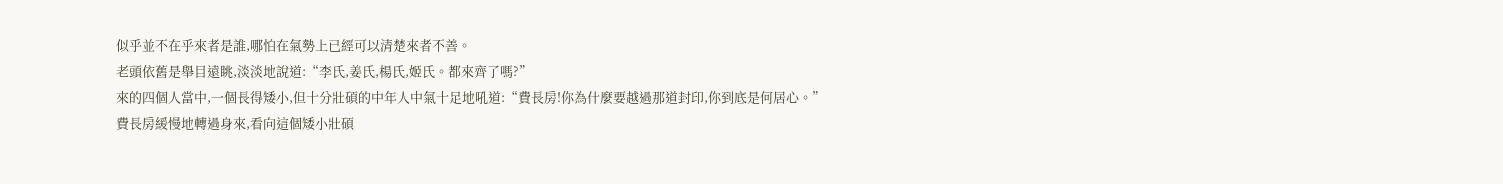似乎並不在乎來者是誰,哪怕在氣勢上已經可以清楚來者不善。
老頭依舊是舉目遠眺,淡淡地說道:“李氏,姜氏,楊氏,姬氏。都來齊了嗎?”
來的四個人當中,一個長得矮小,但十分壯碩的中年人中氣十足地吼道:“費長房!你為什麼要越過那道封印,你到底是何居心。”
費長房緩慢地轉過身來,看向這個矮小壯碩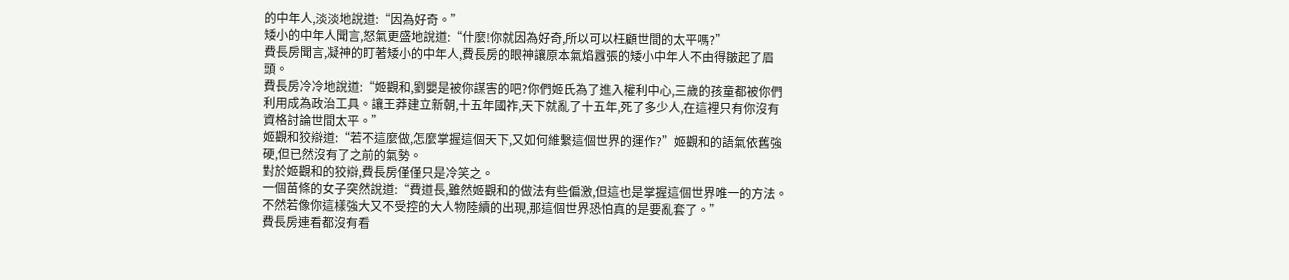的中年人,淡淡地說道:“因為好奇。”
矮小的中年人聞言,怒氣更盛地說道:“什麼!你就因為好奇,所以可以枉顧世間的太平嗎?”
費長房聞言,凝神的盯著矮小的中年人,費長房的眼神讓原本氣焰囂張的矮小中年人不由得皺起了眉頭。
費長房冷冷地說道:“姬觀和,劉嬰是被你謀害的吧?你們姬氏為了進入權利中心,三歲的孩童都被你們利用成為政治工具。讓王莽建立新朝,十五年國祚,天下就亂了十五年,死了多少人,在這裡只有你沒有資格討論世間太平。”
姬觀和狡辯道:“若不這麼做,怎麼掌握這個天下,又如何維繫這個世界的運作?”姬觀和的語氣依舊強硬,但已然沒有了之前的氣勢。
對於姬觀和的狡辯,費長房僅僅只是冷笑之。
一個苗條的女子突然說道:“費道長,雖然姬觀和的做法有些偏激,但這也是掌握這個世界唯一的方法。不然若像你這樣強大又不受控的大人物陸續的出現,那這個世界恐怕真的是要亂套了。”
費長房連看都沒有看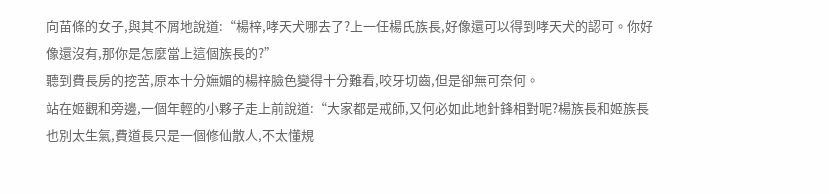向苗條的女子,與其不屑地說道:“楊梓,哮天犬哪去了?上一任楊氏族長,好像還可以得到哮天犬的認可。你好像還沒有,那你是怎麼當上這個族長的?”
聽到費長房的挖苦,原本十分嫵媚的楊梓臉色變得十分難看,咬牙切齒,但是卻無可奈何。
站在姬觀和旁邊,一個年輕的小夥子走上前說道:“大家都是戒師,又何必如此地針鋒相對呢?楊族長和姬族長也別太生氣,費道長只是一個修仙散人,不太懂規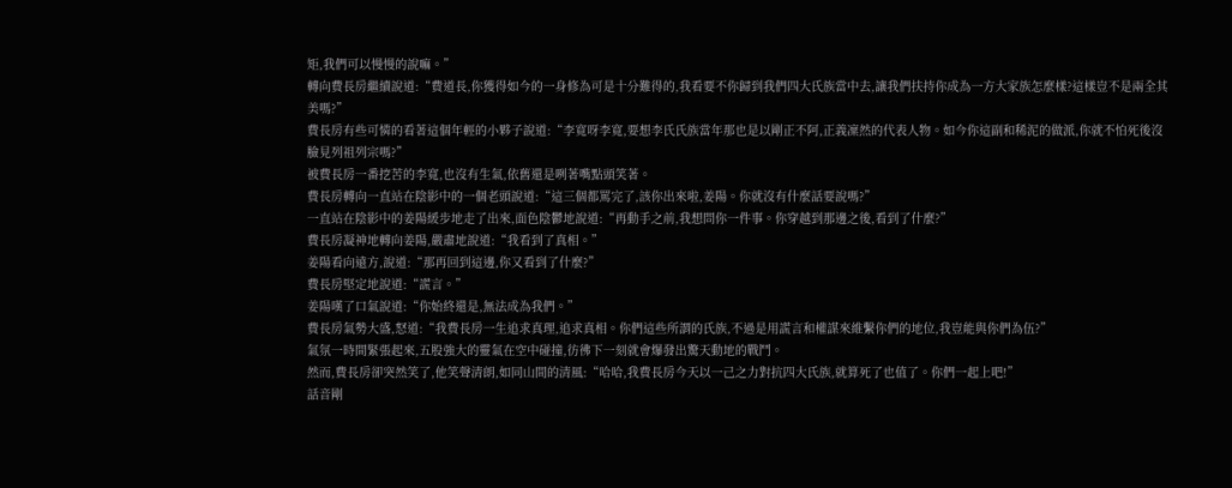矩,我們可以慢慢的說嘛。”
轉向費長房繼續說道:“費道長,你獲得如今的一身修為可是十分難得的,我看要不你歸到我們四大氏族當中去,讓我們扶持你成為一方大家族怎麼樣?這樣豈不是兩全其美嗎?”
費長房有些可憐的看著這個年輕的小夥子說道:“李寬呀李寬,要想李氏氏族當年那也是以剛正不阿,正義凜然的代表人物。如今你這副和稀泥的做派,你就不怕死後沒臉見列祖列宗嗎?”
被費長房一番挖苦的李寬,也沒有生氣,依舊還是咧著嘴點頭笑著。
費長房轉向一直站在陰影中的一個老頭說道:“這三個都罵完了,該你出來啦,姜陽。你就沒有什麼話要說嗎?”
一直站在陰影中的姜陽緩步地走了出來,面色陰鬱地說道:“再動手之前,我想問你一件事。你穿越到那邊之後,看到了什麼?”
費長房凝神地轉向姜陽,嚴肅地說道:“我看到了真相。”
姜陽看向遠方,說道:“那再回到這邊,你又看到了什麼?”
費長房堅定地說道:“謊言。”
姜陽嘆了口氣說道:“你始終還是,無法成為我們。”
費長房氣勢大盛,怒道:“我費長房一生追求真理,追求真相。你們這些所謂的氏族,不過是用謊言和權謀來維繫你們的地位,我豈能與你們為伍?”
氣氛一時間緊張起來,五股強大的靈氣在空中碰撞,彷彿下一刻就會爆發出驚天動地的戰鬥。
然而,費長房卻突然笑了,他笑聲清朗,如同山間的清風:“哈哈,我費長房今天以一己之力對抗四大氏族,就算死了也值了。你們一起上吧!”
話音剛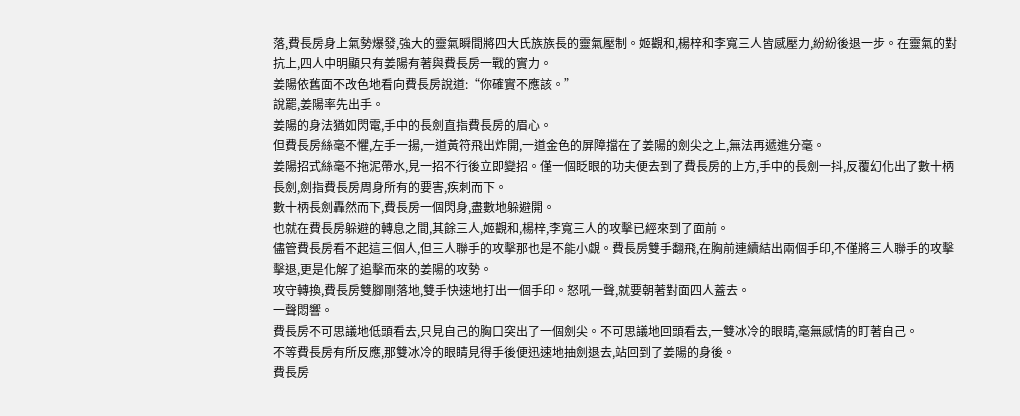落,費長房身上氣勢爆發,強大的靈氣瞬間將四大氏族族長的靈氣壓制。姬觀和,楊梓和李寬三人皆感壓力,紛紛後退一步。在靈氣的對抗上,四人中明顯只有姜陽有著與費長房一戰的實力。
姜陽依舊面不改色地看向費長房說道:“你確實不應該。”
說罷,姜陽率先出手。
姜陽的身法猶如閃電,手中的長劍直指費長房的眉心。
但費長房絲毫不懼,左手一揚,一道黃符飛出炸開,一道金色的屏障擋在了姜陽的劍尖之上,無法再遞進分毫。
姜陽招式絲毫不拖泥帶水,見一招不行後立即變招。僅一個眨眼的功夫便去到了費長房的上方,手中的長劍一抖,反覆幻化出了數十柄長劍,劍指費長房周身所有的要害,疾刺而下。
數十柄長劍轟然而下,費長房一個閃身,盡數地躲避開。
也就在費長房躲避的轉息之間,其餘三人,姬觀和,楊梓,李寬三人的攻擊已經來到了面前。
儘管費長房看不起這三個人,但三人聯手的攻擊那也是不能小覷。費長房雙手翻飛,在胸前連續結出兩個手印,不僅將三人聯手的攻擊擊退,更是化解了追擊而來的姜陽的攻勢。
攻守轉換,費長房雙腳剛落地,雙手快速地打出一個手印。怒吼一聲,就要朝著對面四人蓋去。
一聲悶響。
費長房不可思議地低頭看去,只見自己的胸口突出了一個劍尖。不可思議地回頭看去,一雙冰冷的眼睛,毫無感情的盯著自己。
不等費長房有所反應,那雙冰冷的眼睛見得手後便迅速地抽劍退去,站回到了姜陽的身後。
費長房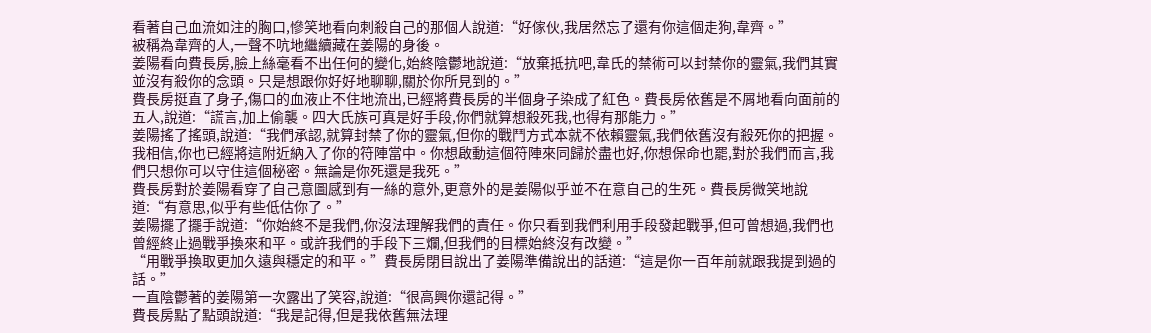看著自己血流如注的胸口,慘笑地看向刺殺自己的那個人說道:“好傢伙,我居然忘了還有你這個走狗,韋齊。”
被稱為韋齊的人,一聲不吭地繼續藏在姜陽的身後。
姜陽看向費長房,臉上絲毫看不出任何的變化,始終陰鬱地說道:“放棄抵抗吧,韋氏的禁術可以封禁你的靈氣,我們其實並沒有殺你的念頭。只是想跟你好好地聊聊,關於你所見到的。”
費長房挺直了身子,傷口的血液止不住地流出,已經將費長房的半個身子染成了紅色。費長房依舊是不屑地看向面前的五人,說道:“謊言,加上偷襲。四大氏族可真是好手段,你們就算想殺死我,也得有那能力。”
姜陽搖了搖頭,說道:“我們承認,就算封禁了你的靈氣,但你的戰鬥方式本就不依賴靈氣,我們依舊沒有殺死你的把握。我相信,你也已經將這附近納入了你的符陣當中。你想啟動這個符陣來同歸於盡也好,你想保命也罷,對於我們而言,我們只想你可以守住這個秘密。無論是你死還是我死。”
費長房對於姜陽看穿了自己意圖感到有一絲的意外,更意外的是姜陽似乎並不在意自己的生死。費長房微笑地說道:“有意思,似乎有些低估你了。”
姜陽擺了擺手說道:“你始終不是我們,你沒法理解我們的責任。你只看到我們利用手段發起戰爭,但可曾想過,我們也曾經終止過戰爭換來和平。或許我們的手段下三爛,但我們的目標始終沒有改變。”
“用戰爭換取更加久遠與穩定的和平。”費長房閉目說出了姜陽準備說出的話道:“這是你一百年前就跟我提到過的話。”
一直陰鬱著的姜陽第一次露出了笑容,說道:“很高興你還記得。”
費長房點了點頭說道:“我是記得,但是我依舊無法理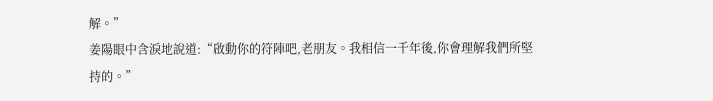解。”
姜陽眼中含淚地說道:“啟動你的符陣吧,老朋友。我相信一千年後,你會理解我們所堅持的。”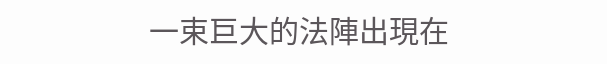一束巨大的法陣出現在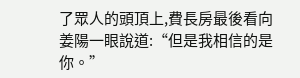了眾人的頭頂上,費長房最後看向姜陽一眼說道:“但是我相信的是你。”